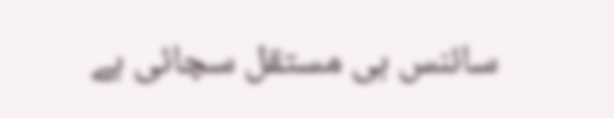سائنس ہی مستقل سچائی ہے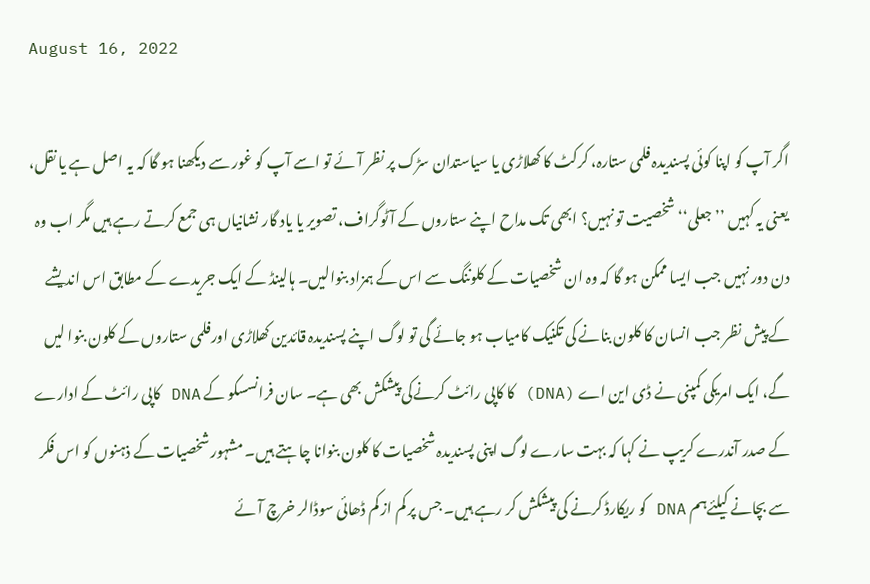August 16, 2022

اگر آپ کو اپنا کوئی پسندیدہ فلمی ستارہ، کرکٹ کا کھلاڑی یا سیاستدان سڑک پر نظر آئے تو اسے آپ کو غور سے دیکھنا ہو گا کہ یہ اصل ہے یا نقل، یعنی یہ کہیں ’’جعلی‘‘ شخصیت تو نہیں؟ ابھی تک مداح اپنے ستاروں کے آٹوگراف، تصویر یا یاد گار نشانیاں ہی جمع کرتے رہے ہیں مگر اب وہ دن دور نہیں جب ایسا ممکن ہو گا کہ وہ ان شخصیات کے کلوننگ سے اس کے ہمزاد بنوالیں۔ ہالینڈ کے ایک جریدے کے مطابق اس اندیشے کے پیش نظر جب انسان کا کلون بنانے کی تکنیک کامیاب ہو جائے گی تو لوگ اپنے پسندیدہ قائدین کھلاڑی اورفلمی ستاروں کے کلون بنوا لیں گے، ایک امریکی کمپنی نے ڈی این اے (DNA) کا کاپی رائٹ کرنےکی پیشکش بھی ہے۔ سان فرانسسکو کے DNA کاپی رائٹ کے ادارے کے صدر آندرے کریپ نے کہا کہ بہت سارے لوگ اپنی پسندیدہ شخصیات کا کلون بنوانا چاہتے ہیں۔ مشہور شخصیات کے ذہنوں کو اس فکر سے بچانے کیلئےہم DNA کو ریکارڈ کرنے کی پیشکش کر رہے ہیں۔ جس پر کم از کم ڈھائی سوڈالر خرچ آئے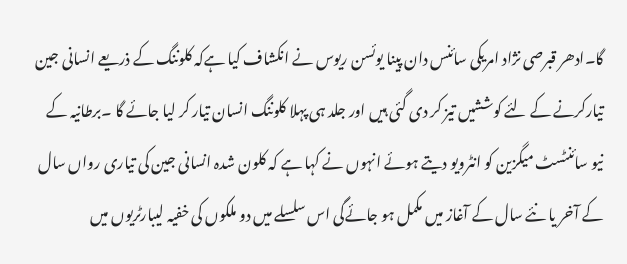گا۔ادھر قبرصی نژاد امریکی سائنس دان پینا یوئسن ریوس نے انکشاف کیا ہےکہ کلوننگ کے ذریعے انسانی جین تیارکرنے کے لئے کوششیں تیز کر دی گئی ہیں اور جلد ہی پہلا کلوننگ انسان تیار کر لیا جائے گا ۔برطانیہ کے نیو سائنٹسٹ میگزین کو انٹرویو دیتے ہوئے انہوں نے کہا ہے کہ کلون شدہ انسانی جین کی تیاری رواں سال کے آخر یا نئے سال کے آغاز میں مکمل ہو جائےگی اس سلسلے میں دو ملکوں کی خفیہ لیبارٹریوں میں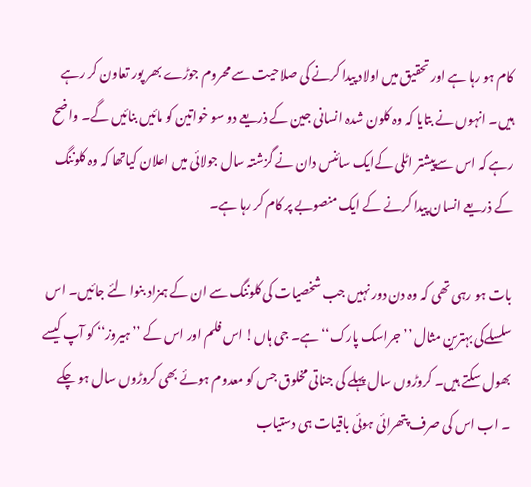کام ہو رہا ہے اور تحقیق میں اولاد پیدا کرنے کی صلاحیت سے محروم جوڑے بھر پور تعاون کر رہے ہیں۔ انہوں نے بتایا کہ وہ کلون شدہ انسانی جین کے ذریعے دو سو خواتین کو مائیں بنائیں گے۔ واضح رہے کہ اس سےپیشتر اٹلی کےایک سائنس دان نے گزشتہ سال جولائی میں اعلان کیاتھا کہ وہ کلوننگ کے ذریعے انسان پیدا کرنے کے ایک منصوبے پر کام کر رہا ہے۔

بات ہو رہی تھی کہ وہ دن دور نہیں جب شخصیات کی کلوننگ سے ان کے ہمزاد بنوا لئے جائیں۔ اس سلسلےکی بہترین مثال ’’جراسک پارک‘‘ ہے۔ جی ہاں! اس فلم اور اس کے ’’ہیروز‘‘ کو آپ کیسے بھول سکتے ہیں۔ کروڑوں سال پہلے کی جناتی مخلوق جس کو معدوم ہوئے بھی کروڑوں سال ہو چکے ۔ اب اس کی صرف پتھرائی ہوئی باقیات ہی دستیاب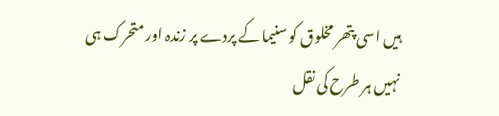ہیں اسی پتھر مخلوق کو سنیما کے پردے پر زندہ اور متحرک ہی نہیں ہر طرح کی نقل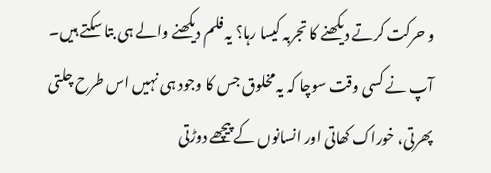و حرکت کرتے دیکھنے کا تجربہ کیسا رہا؟ یہ فلم دیکھنے والے ہی بتا سکتے ہیں۔ آپ نے کسی وقت سوچا کہ یہ مخلوق جس کا وجود ہی نہیں اس طرح چلتی پھرتی، خوراک کھاتی اور انسانوں کے پیچھے دوڑتی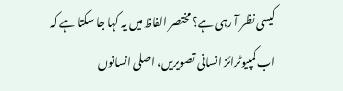کیسی نظر آ رہی ہے؟ مختصر الفاظ میں یہ کہا جا سکتا ہے کہ اب کمپیوٹرائز انسانی تصویریں، اصلی انسانوں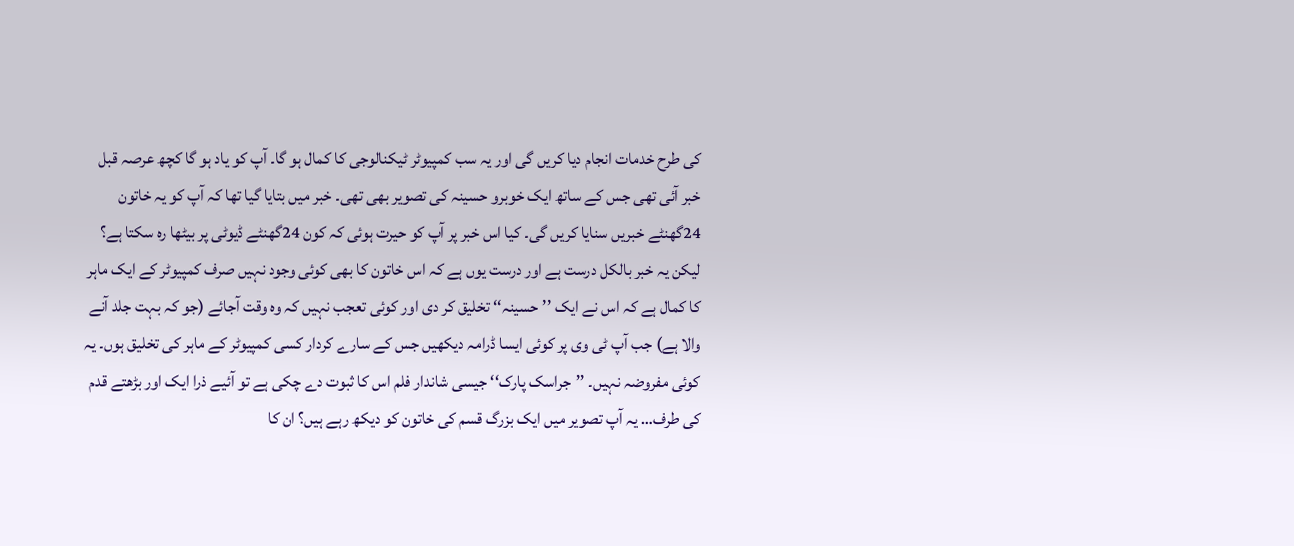کی طرح خدمات انجام دیا کریں گی اور یہ سب کمپیوٹر ٹیکنالوجی کا کمال ہو گا۔ آپ کو یاد ہو گا کچھ عرصہ قبل خبر آئی تھی جس کے ساتھ ایک خوبرو حسینہ کی تصویر بھی تھی۔ خبر میں بتایا گیا تھا کہ آپ کو یہ خاتون 24گھنٹے خبریں سنایا کریں گی۔ کیا اس خبر پر آپ کو حیرت ہوئی کہ کون 24گھنٹے ڈیوٹی پر بیٹھا رہ سکتا ہے؟ لیکن یہ خبر بالکل درست ہے اور درست یوں ہے کہ اس خاتون کا بھی کوئی وجود نہیں صرف کمپیوٹر کے ایک ماہر کا کمال ہے کہ اس نے ایک ’’حسینہ‘‘ تخلیق کر دی اور کوئی تعجب نہیں کہ وہ وقت آجائے (جو کہ بہت جلد آنے والا ہے) جب آپ ٹی وی پر کوئی ایسا ڈرامہ دیکھیں جس کے سارے کردار کسی کمپیوٹر کے ماہر کی تخلیق ہوں۔ یہ کوئی مفروضہ نہیں۔ ’’جراسک پارک‘‘ جیسی شاندار فلم اس کا ثبوت دے چکی ہے تو آئیے ذرا ایک اور بڑھتے قدم کی طرف… یہ آپ تصویر میں ایک بزرگ قسم کی خاتون کو دیکھ رہے ہیں؟ ان کا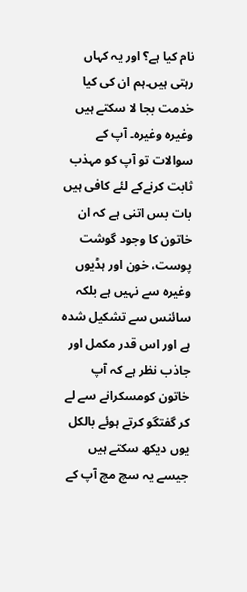نام کیا ہے؟ اور یہ کہاں رہتی ہیں۔ہم ان کی کیا خدمت بجا لا سکتے ہیں وغیرہ وغیرہ۔ آپ کے سوالات تو آپ کو مہذب ثابت کرنےکے لئے کافی ہیں بات بس اتنی ہے کہ ان خاتون کا وجود گوشت پوست، خون اور ہڈیوں وغیرہ سے نہیں ہے بلکہ سائنس سے تشکیل شدہ ہے اور اس قدر مکمل اور جاذب نظر ہے کہ آپ خاتون کومسکرانے سے لے کر گفتگو کرتے ہوئے بالکل یوں دیکھ سکتے ہیں جیسے یہ سچ مچ آپ کے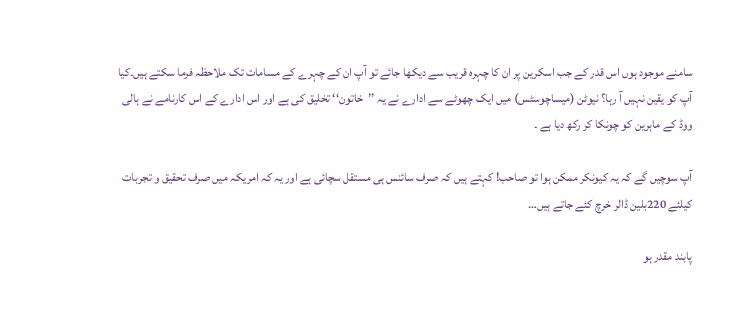سامنے موجود ہوں اس قدر کے جب اسکرین پر ان کا چہرہ قریب سے دیکھا جائے تو آپ ان کے چہرے کے مسامات تک ملاحظہ فرما سکتے ہیں۔کیا آپ کو یقین نہیں آ رہا؟ نیوٹن (میساچوسٹس) میں ایک چھوٹے سے ادارے نے یہ ’’خاتون‘‘ تخلیق کی ہے اور اس ادارے کے اس کارنامے نے ہالی ووڈ کے ماہرین کو چونکا کر رکھ دیا ہے ۔

آپ سوچیں گے کہ یہ کیونکر ممکن ہوا تو صاحب! کہتے ہیں کہ صرف سائنس ہی مستقل سچائی ہے اور یہ کہ امریکہ میں صرف تحقیق و تجربات کیلئے 220بلین ڈالر خرچ کئے جاتے ہیں…

پابند مقدر ہو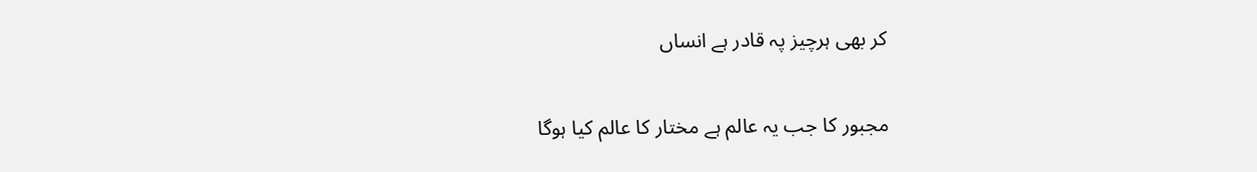کر بھی ہرچیز پہ قادر ہے انساں

مجبور کا جب یہ عالم ہے مختار کا عالم کیا ہوگا